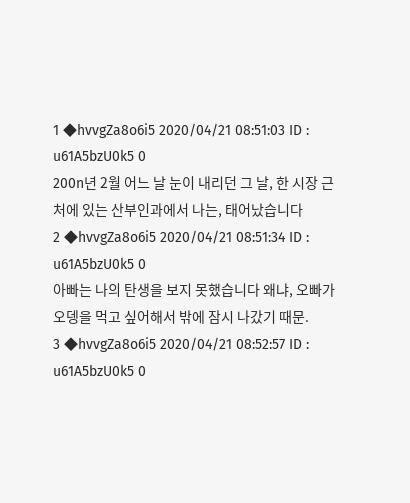1 ◆hvvgZa8o6i5 2020/04/21 08:51:03 ID : u61A5bzU0k5 0
200n년 2월 어느 날 눈이 내리던 그 날, 한 시장 근처에 있는 산부인과에서 나는, 태어났습니다
2 ◆hvvgZa8o6i5 2020/04/21 08:51:34 ID : u61A5bzU0k5 0
아빠는 나의 탄생을 보지 못했습니다 왜냐, 오빠가 오뎅을 먹고 싶어해서 밖에 잠시 나갔기 때문.
3 ◆hvvgZa8o6i5 2020/04/21 08:52:57 ID : u61A5bzU0k5 0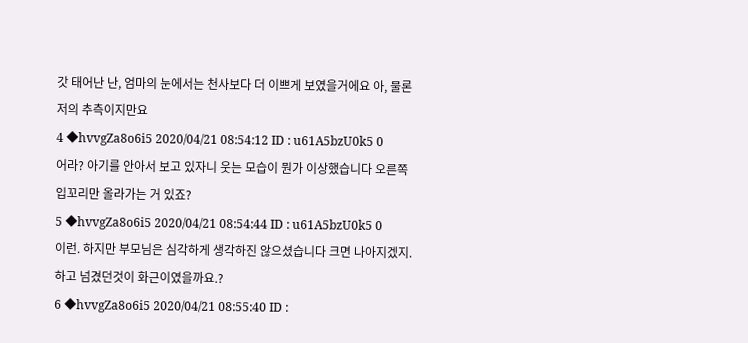갓 태어난 난, 엄마의 눈에서는 천사보다 더 이쁘게 보였을거에요 아, 물론 저의 추측이지만요
4 ◆hvvgZa8o6i5 2020/04/21 08:54:12 ID : u61A5bzU0k5 0
어라? 아기를 안아서 보고 있자니 웃는 모습이 뭔가 이상했습니다 오른쪽 입꼬리만 올라가는 거 있죠?
5 ◆hvvgZa8o6i5 2020/04/21 08:54:44 ID : u61A5bzU0k5 0
이런. 하지만 부모님은 심각하게 생각하진 않으셨습니다 크면 나아지겠지. 하고 넘겼던것이 화근이였을까요.?
6 ◆hvvgZa8o6i5 2020/04/21 08:55:40 ID :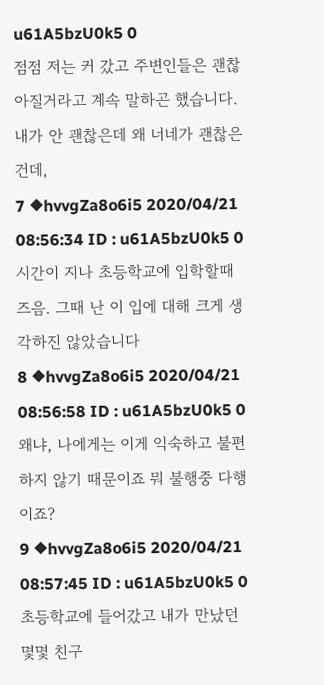u61A5bzU0k5 0
점점 저는 커 갔고 주변인들은 괜찮아질거라고 계속 말하곤 했습니다. 내가 안 괜찮은데 왜 너네가 괜찮은건데,
7 ◆hvvgZa8o6i5 2020/04/21 08:56:34 ID : u61A5bzU0k5 0
시간이 지나 초등학교에 입학할때 즈음. 그때 난 이 입에 대해 크게 생각하진 않았습니다
8 ◆hvvgZa8o6i5 2020/04/21 08:56:58 ID : u61A5bzU0k5 0
왜냐, 나에게는 이게 익숙하고 불편하지 않기 때문이죠 뭐 불행중 다행이죠?
9 ◆hvvgZa8o6i5 2020/04/21 08:57:45 ID : u61A5bzU0k5 0
초등학교에 들어갔고 내가 만났던 몇몇 친구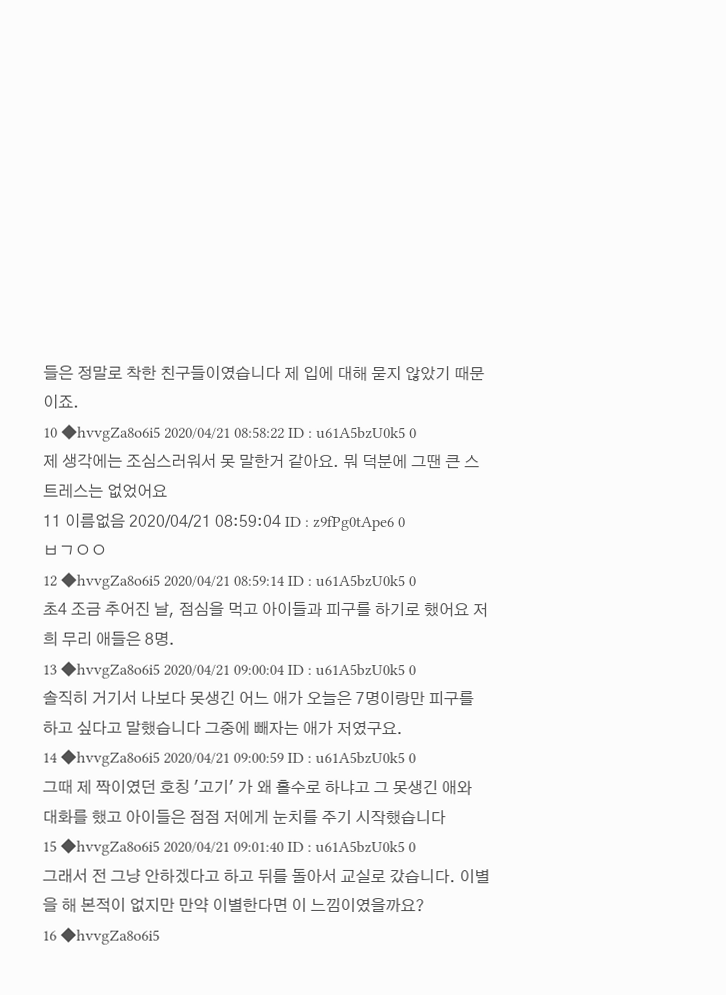들은 정말로 착한 친구들이였습니다 제 입에 대해 묻지 않았기 때문이죠.
10 ◆hvvgZa8o6i5 2020/04/21 08:58:22 ID : u61A5bzU0k5 0
제 생각에는 조심스러워서 못 말한거 같아요. 뭐 덕분에 그땐 큰 스트레스는 없었어요
11 이름없음 2020/04/21 08:59:04 ID : z9fPg0tApe6 0
ㅂㄱㅇㅇ
12 ◆hvvgZa8o6i5 2020/04/21 08:59:14 ID : u61A5bzU0k5 0
초4 조금 추어진 날, 점심을 먹고 아이들과 피구를 하기로 했어요 저희 무리 애들은 8명.
13 ◆hvvgZa8o6i5 2020/04/21 09:00:04 ID : u61A5bzU0k5 0
솔직히 거기서 나보다 못생긴 어느 애가 오늘은 7명이랑만 피구를 하고 싶다고 말했습니다 그중에 빼자는 애가 저였구요.
14 ◆hvvgZa8o6i5 2020/04/21 09:00:59 ID : u61A5bzU0k5 0
그때 제 짝이였던 호칭 '고기' 가 왜 홀수로 하냐고 그 못생긴 애와 대화를 했고 아이들은 점점 저에게 눈치를 주기 시작했습니다
15 ◆hvvgZa8o6i5 2020/04/21 09:01:40 ID : u61A5bzU0k5 0
그래서 전 그냥 안하겠다고 하고 뒤를 돌아서 교실로 갔습니다. 이별을 해 본적이 없지만 만약 이별한다면 이 느낌이였을까요?
16 ◆hvvgZa8o6i5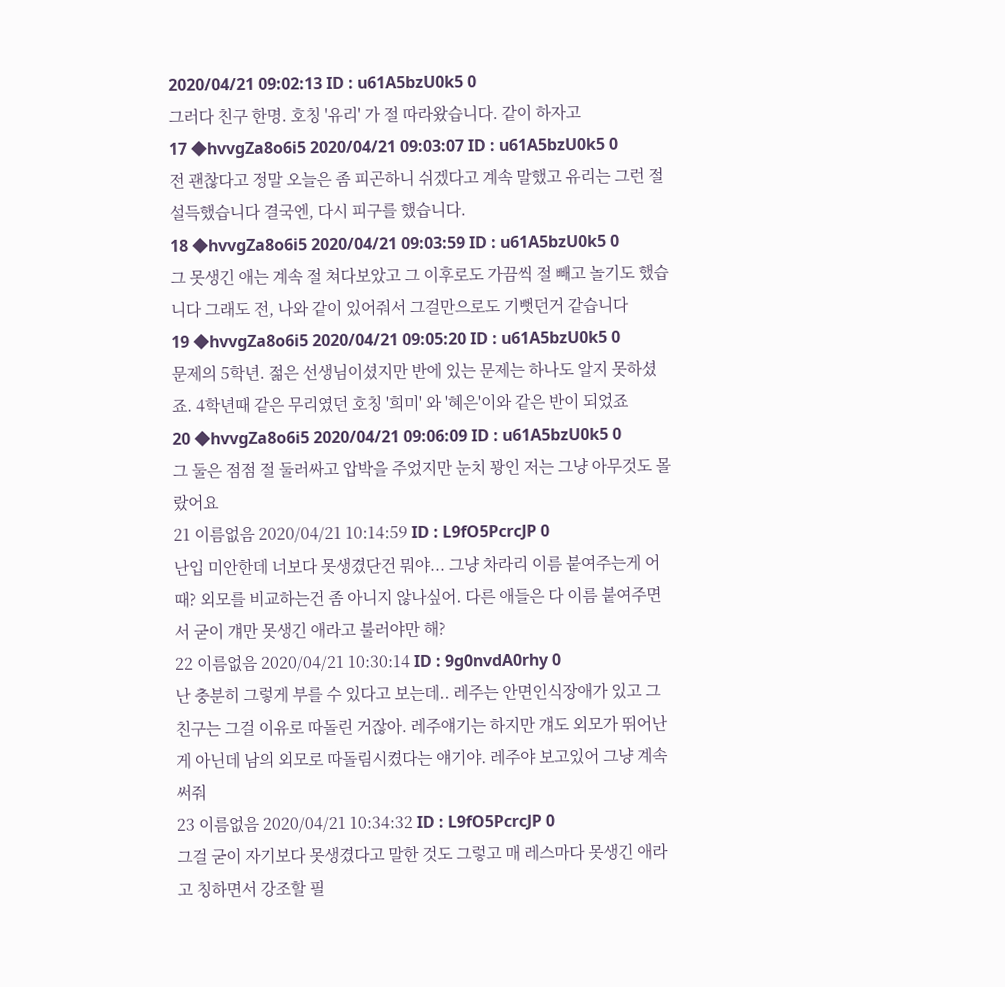2020/04/21 09:02:13 ID : u61A5bzU0k5 0
그러다 친구 한명. 호칭 '유리' 가 절 따라왔습니다. 같이 하자고
17 ◆hvvgZa8o6i5 2020/04/21 09:03:07 ID : u61A5bzU0k5 0
전 괜찮다고 정말 오늘은 좀 피곤하니 쉬겠다고 계속 말했고 유리는 그런 절 설득했습니다 결국엔, 다시 피구를 했습니다.
18 ◆hvvgZa8o6i5 2020/04/21 09:03:59 ID : u61A5bzU0k5 0
그 못생긴 애는 계속 절 쳐다보았고 그 이후로도 가끔씩 절 빼고 놀기도 했습니다 그래도 전, 나와 같이 있어줘서 그걸만으로도 기뻣던거 같습니다
19 ◆hvvgZa8o6i5 2020/04/21 09:05:20 ID : u61A5bzU0k5 0
문제의 5학년. 젊은 선생님이셨지만 반에 있는 문제는 하나도 알지 못하셨죠. 4학년때 같은 무리였던 호칭 '희미' 와 '혜은'이와 같은 반이 되었죠
20 ◆hvvgZa8o6i5 2020/04/21 09:06:09 ID : u61A5bzU0k5 0
그 둘은 점점 절 둘러싸고 압박을 주었지만 눈치 꽝인 저는 그냥 아무것도 몰랐어요
21 이름없음 2020/04/21 10:14:59 ID : L9fO5PcrcJP 0
난입 미안한데 너보다 못생겼단건 뭐야... 그냥 차라리 이름 붙여주는게 어때? 외모를 비교하는건 좀 아니지 않나싶어. 다른 애들은 다 이름 붙여주면서 굳이 걔만 못생긴 애라고 불러야만 해?
22 이름없음 2020/04/21 10:30:14 ID : 9g0nvdA0rhy 0
난 충분히 그렇게 부를 수 있다고 보는데.. 레주는 안면인식장애가 있고 그 친구는 그걸 이유로 따돌린 거잖아. 레주얘기는 하지만 걔도 외모가 뛰어난 게 아닌데 남의 외모로 따돌림시켰다는 얘기야. 레주야 보고있어 그냥 계속 써줘
23 이름없음 2020/04/21 10:34:32 ID : L9fO5PcrcJP 0
그걸 굳이 자기보다 못생겼다고 말한 것도 그렇고 매 레스마다 못생긴 애라고 칭하면서 강조할 필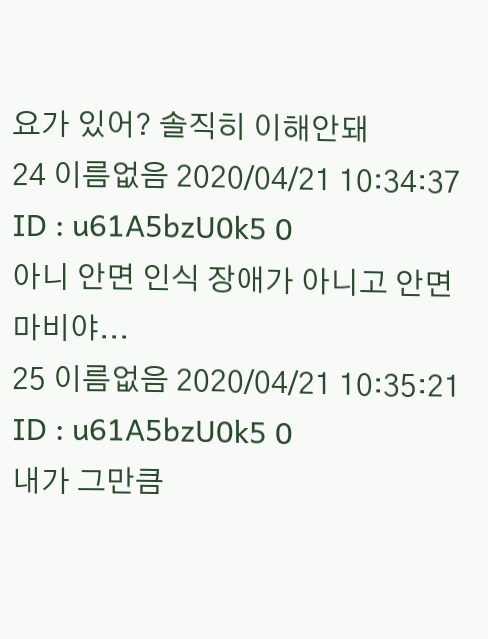요가 있어? 솔직히 이해안돼
24 이름없음 2020/04/21 10:34:37 ID : u61A5bzU0k5 0
아니 안면 인식 장애가 아니고 안면마비야...
25 이름없음 2020/04/21 10:35:21 ID : u61A5bzU0k5 0
내가 그만큼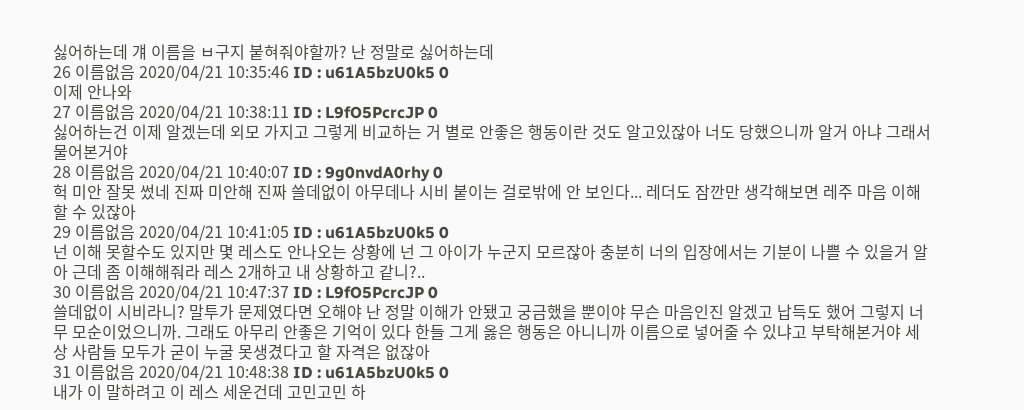싫어하는데 걔 이름을 ㅂ구지 붙혀줘야할까? 난 정말로 싫어하는데
26 이름없음 2020/04/21 10:35:46 ID : u61A5bzU0k5 0
이제 안나와
27 이름없음 2020/04/21 10:38:11 ID : L9fO5PcrcJP 0
싫어하는건 이제 알겠는데 외모 가지고 그렇게 비교하는 거 별로 안좋은 행동이란 것도 알고있잖아 너도 당했으니까 알거 아냐 그래서 물어본거야
28 이름없음 2020/04/21 10:40:07 ID : 9g0nvdA0rhy 0
헉 미안 잘못 썼네 진짜 미안해 진짜 쓸데없이 아무데나 시비 붙이는 걸로밖에 안 보인다... 레더도 잠깐만 생각해보면 레주 마음 이해할 수 있잖아
29 이름없음 2020/04/21 10:41:05 ID : u61A5bzU0k5 0
넌 이해 못할수도 있지만 몇 레스도 안나오는 상황에 넌 그 아이가 누군지 모르잖아 충분히 너의 입장에서는 기분이 나쁠 수 있을거 알아 근데 좀 이해해줘라 레스 2개하고 내 상황하고 같니?..
30 이름없음 2020/04/21 10:47:37 ID : L9fO5PcrcJP 0
쓸데없이 시비라니? 말투가 문제였다면 오해야 난 정말 이해가 안됐고 궁금했을 뿐이야 무슨 마음인진 알겠고 납득도 했어 그렇지 너무 모순이었으니까. 그래도 아무리 안좋은 기억이 있다 한들 그게 옳은 행동은 아니니까 이름으로 넣어줄 수 있냐고 부탁해본거야 세상 사람들 모두가 굳이 누굴 못생겼다고 할 자격은 없잖아
31 이름없음 2020/04/21 10:48:38 ID : u61A5bzU0k5 0
내가 이 말하려고 이 레스 세운건데 고민고민 하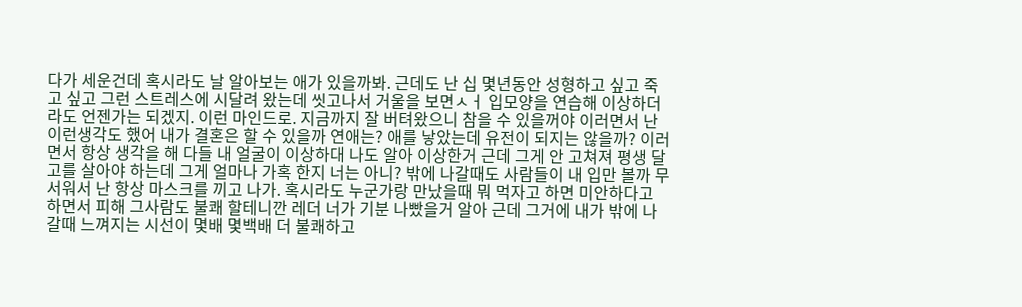다가 세운건데 혹시라도 날 알아보는 애가 있을까봐. 근데도 난 십 몇년동안 성형하고 싶고 죽고 싶고 그런 스트레스에 시달려 왔는데 씻고나서 거울을 보면ㅅㅓ 입모양을 연습해 이상하더라도 언젠가는 되겠지. 이런 마인드로. 지금까지 잘 버텨왔으니 참을 수 있을꺼야 이러면서 난 이런생각도 했어 내가 결혼은 할 수 있을까 연애는? 애를 낳았는데 유전이 되지는 않을까? 이러면서 항상 생각을 해 다들 내 얼굴이 이상하대 나도 알아 이상한거 근데 그게 안 고쳐져 평생 달고를 살아야 하는데 그게 얼마나 가혹 한지 너는 아니? 밖에 나갈때도 사람들이 내 입만 볼까 무서워서 난 항상 마스크를 끼고 나가. 혹시라도 누군가랑 만났을때 뭐 먹자고 하면 미안하다고 하면서 피해 그사람도 불쾌 할테니깐 레더 너가 기분 나빴을거 알아 근데 그거에 내가 밖에 나갈때 느껴지는 시선이 몇배 몇백배 더 불쾌하고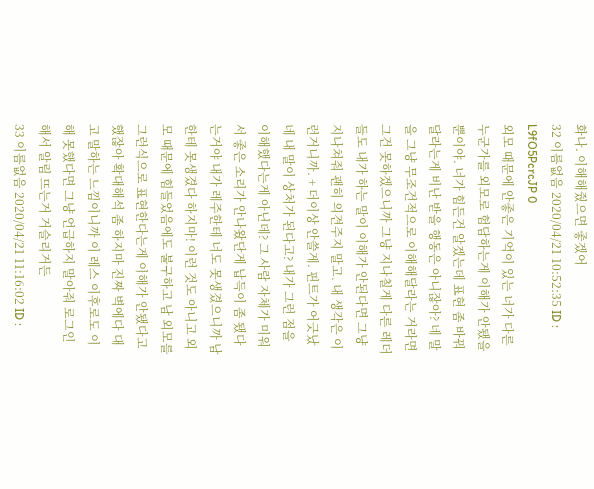화나. 이해해줬으면 좋겠어
32 이름없음 2020/04/21 10:52:35 ID : L9fO5PcrcJP 0
외모 때문에 안좋은 기억이 있는 너가 다른 누군가를 외모로 험담하는게 이해가 안됐을 뿐이야. 너가 힘든건 알겠는데 표현 좀 바꿔달라는게 비난 받을 행동은 아니잖아? 네 말을 그냥 무조건적으로 이해해달라는 거라면 그건 못하겠으니까 그냥 지나칠게 다른 레더들도 내가 하는 말이 이해가 안된다면 그냥 지나쳐줘 괜히 의견주지 말고. 내 생각은 이런거니까. + 더이상 안쓸게. 핀트가 어긋났네 내 말이 상처가 된다고? 내가 그런 점을 이해했다는게 아닌데? 그 사람 자체가 미워서 좋은 소리가 안나왔단게 납득이 좀 됐다는거야 내가 레주한테 너도 못생겼으니까 남한테 못생겼다 하지마! 이런 것도 아니고 외모 때문에 힘들었음에도 불구하고 남 외모를 그런식으로 표현한다는게 이해가 안됐다고 했잖아 확대해석 좀 하지마 진짜 벽에다 대고 말하는 느낌이니까 이 레스 이후로도 이해 못했다면 그냥 언급하지 말아줘 로그인 해서 알림 뜨는거 거슬리거든
33 이름없음 2020/04/21 11:16:02 ID :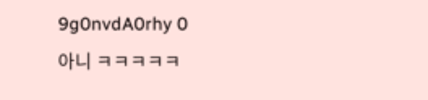9g0nvdA0rhy 0
아니 ㅋㅋㅋㅋㅋ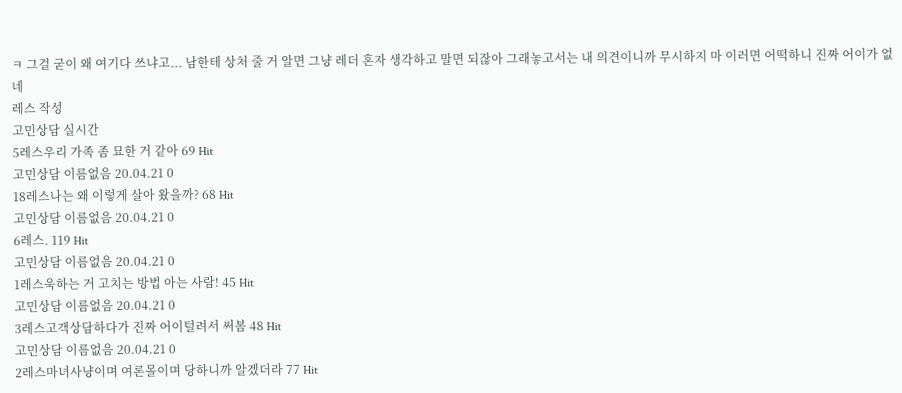ㅋ 그걸 굳이 왜 여기다 쓰냐고... 남한테 상처 줄 거 알면 그냥 레더 혼자 생각하고 말면 되잖아 그래놓고서는 내 의견이니까 무시하지 마 이러면 어떡하니 진짜 어이가 없네
레스 작성
고민상담 실시간
5레스우리 가족 좀 묘한 거 같아 69 Hit
고민상담 이름없음 20.04.21 0
18레스나는 왜 이렇게 살아 왔을까? 68 Hit
고민상담 이름없음 20.04.21 0
6레스. 119 Hit
고민상담 이름없음 20.04.21 0
1레스욱하는 거 고치는 방법 아는 사람! 45 Hit
고민상담 이름없음 20.04.21 0
3레스고객상담하다가 진짜 어이털려서 써봄 48 Hit
고민상담 이름없음 20.04.21 0
2레스마녀사냥이며 여론몰이며 당하니까 알겠더라 77 Hit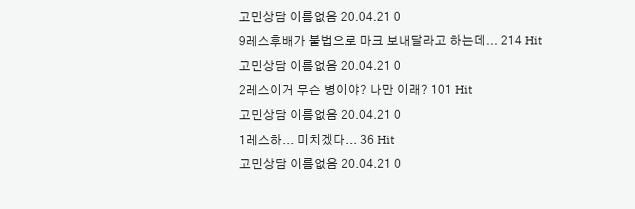고민상담 이름없음 20.04.21 0
9레스후배가 불법으로 마크 보내달라고 하는데... 214 Hit
고민상담 이름없음 20.04.21 0
2레스이거 무슨 병이야? 나만 이래? 101 Hit
고민상담 이름없음 20.04.21 0
1레스하... 미치겠다... 36 Hit
고민상담 이름없음 20.04.21 0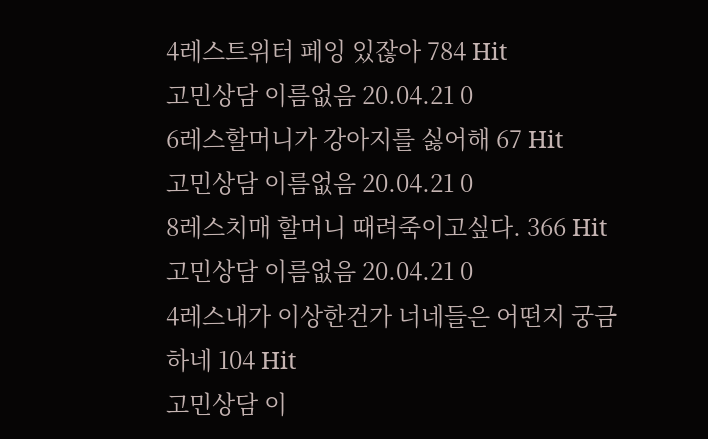4레스트위터 페잉 있잖아 784 Hit
고민상담 이름없음 20.04.21 0
6레스할머니가 강아지를 싫어해 67 Hit
고민상담 이름없음 20.04.21 0
8레스치매 할머니 때려죽이고싶다. 366 Hit
고민상담 이름없음 20.04.21 0
4레스내가 이상한건가 너네들은 어떤지 궁금하네 104 Hit
고민상담 이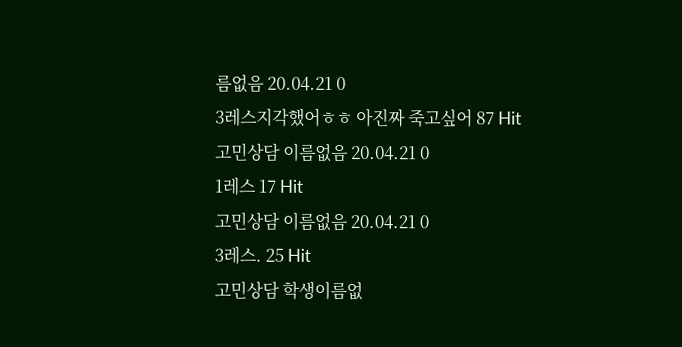름없음 20.04.21 0
3레스지각했어ㅎㅎ 아진짜 죽고싶어 87 Hit
고민상담 이름없음 20.04.21 0
1레스 17 Hit
고민상담 이름없음 20.04.21 0
3레스. 25 Hit
고민상담 학생이름없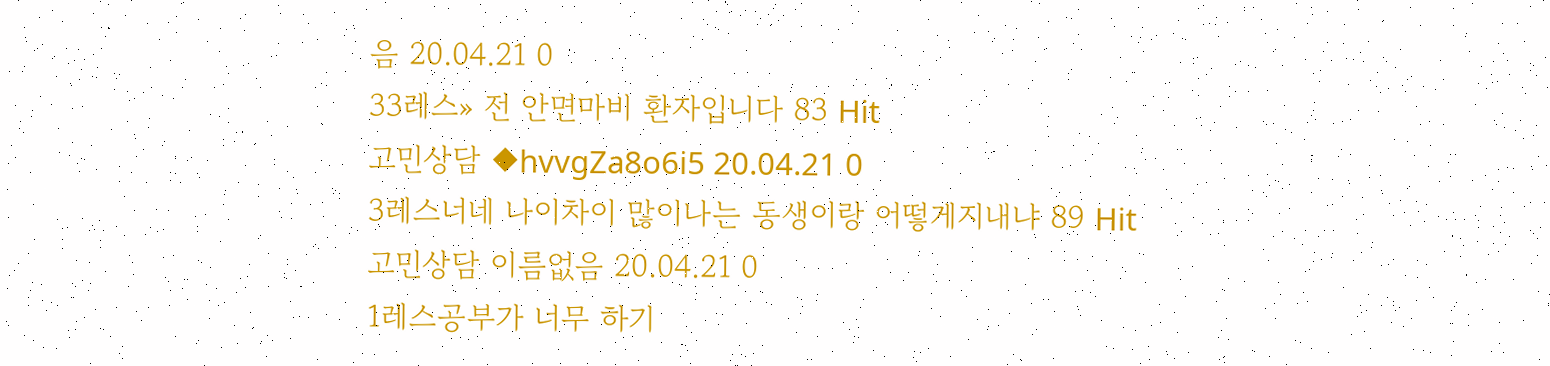음 20.04.21 0
33레스» 전 안면마비 환자입니다 83 Hit
고민상담 ◆hvvgZa8o6i5 20.04.21 0
3레스너네 나이차이 많이나는 동생이랑 어떻게지내냐 89 Hit
고민상담 이름없음 20.04.21 0
1레스공부가 너무 하기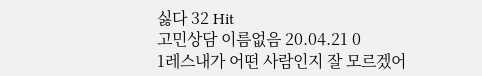싫다 32 Hit
고민상담 이름없음 20.04.21 0
1레스내가 어떤 사람인지 잘 모르겠어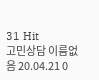31 Hit
고민상담 이름없음 20.04.21 0